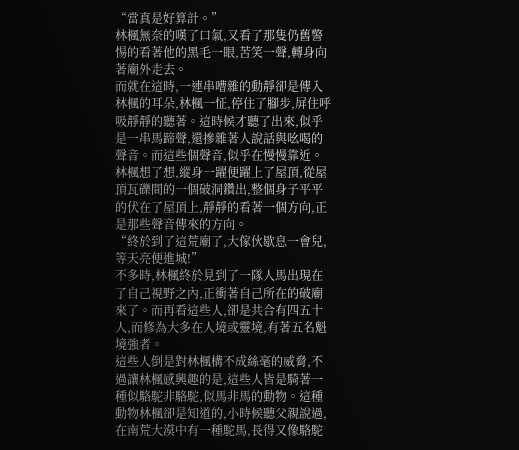“當真是好算計。”
林楓無奈的嘆了口氣,又看了那隻仍舊警惕的看著他的黑毛一眼,苦笑一聲,轉身向著廟外走去。
而就在這時,一連串嘈雜的動靜卻是傳入林楓的耳朵,林楓一怔,停住了腳步,屏住呼吸靜靜的聽著。這時候才聽了出來,似乎是一串馬蹄聲,還摻雜著人說話與吆喝的聲音。而這些個聲音,似乎在慢慢靠近。
林楓想了想,縱身一躍便躍上了屋頂,從屋頂瓦礫間的一個破洞鑽出,整個身子平平的伏在了屋頂上,靜靜的看著一個方向,正是那些聲音傳來的方向。
“終於到了這荒廟了,大傢伙歇息一會兒,等天亮便進城!”
不多時,林楓終於見到了一隊人馬出現在了自己視野之內,正衝著自己所在的破廟來了。而再看這些人,卻是共合有四五十人,而修為大多在人境或靈境,有著五名魁境強者。
這些人倒是對林楓構不成絲毫的威脅,不過讓林楓感興趣的是,這些人皆是騎著一種似駱駝非駱駝,似馬非馬的動物。這種動物林楓卻是知道的,小時候聽父親說過,在南荒大漠中有一種駝馬,長得又像駱駝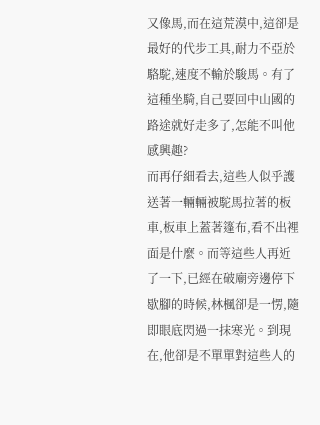又像馬,而在這荒漠中,這卻是最好的代步工具,耐力不亞於駱駝,速度不輸於駿馬。有了這種坐騎,自己要回中山國的路途就好走多了,怎能不叫他感興趣?
而再仔細看去,這些人似乎護送著一輛輛被駝馬拉著的板車,板車上蓋著篷布,看不出裡面是什麼。而等這些人再近了一下,已經在破廟旁邊停下歇腳的時候,林楓卻是一愣,隨即眼底閃過一抹寒光。到現在,他卻是不單單對這些人的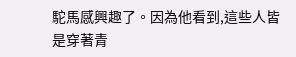駝馬感興趣了。因為他看到,這些人皆是穿著青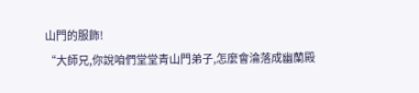山門的服飾!
“大師兄,你說咱們堂堂青山門弟子,怎麼會淪落成幽蘭殿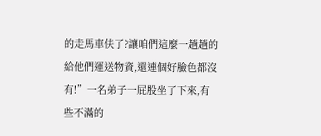的走馬車伕了?讓咱們這麼一趟趟的給他們運送物資,還連個好臉色都沒有!”一名弟子一屁股坐了下來,有些不滿的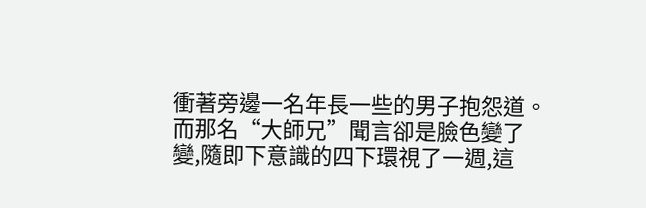衝著旁邊一名年長一些的男子抱怨道。
而那名“大師兄”聞言卻是臉色變了變,隨即下意識的四下環視了一週,這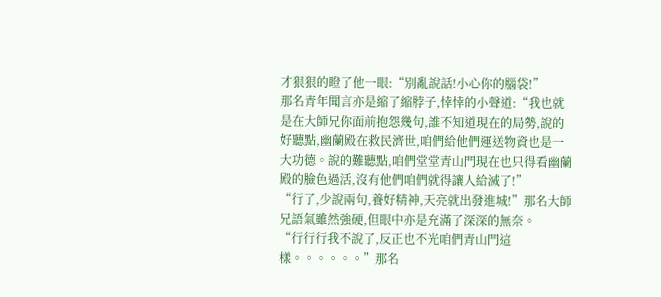才狠狠的瞪了他一眼:“別亂說話!小心你的腦袋!”
那名青年聞言亦是縮了縮脖子,悻悻的小聲道:“我也就是在大師兄你面前抱怨幾句,誰不知道現在的局勢,說的好聽點,幽蘭殿在救民濟世,咱們給他們運送物資也是一大功德。說的難聽點,咱們堂堂青山門現在也只得看幽蘭殿的臉色過活,沒有他們咱們就得讓人給滅了!”
“行了,少說兩句,養好精神,天亮就出發進城!”那名大師兄語氣雖然強硬,但眼中亦是充滿了深深的無奈。
“行行行我不說了,反正也不光咱們青山門這樣。。。。。。”那名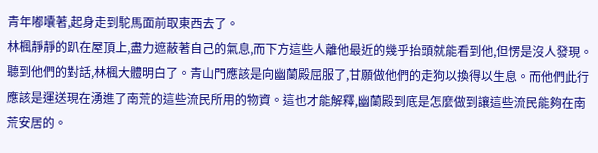青年嘟囔著,起身走到駝馬面前取東西去了。
林楓靜靜的趴在屋頂上,盡力遮蔽著自己的氣息,而下方這些人離他最近的幾乎抬頭就能看到他,但愣是沒人發現。聽到他們的對話,林楓大體明白了。青山門應該是向幽蘭殿屈服了,甘願做他們的走狗以換得以生息。而他們此行應該是運送現在湧進了南荒的這些流民所用的物資。這也才能解釋,幽蘭殿到底是怎麼做到讓這些流民能夠在南荒安居的。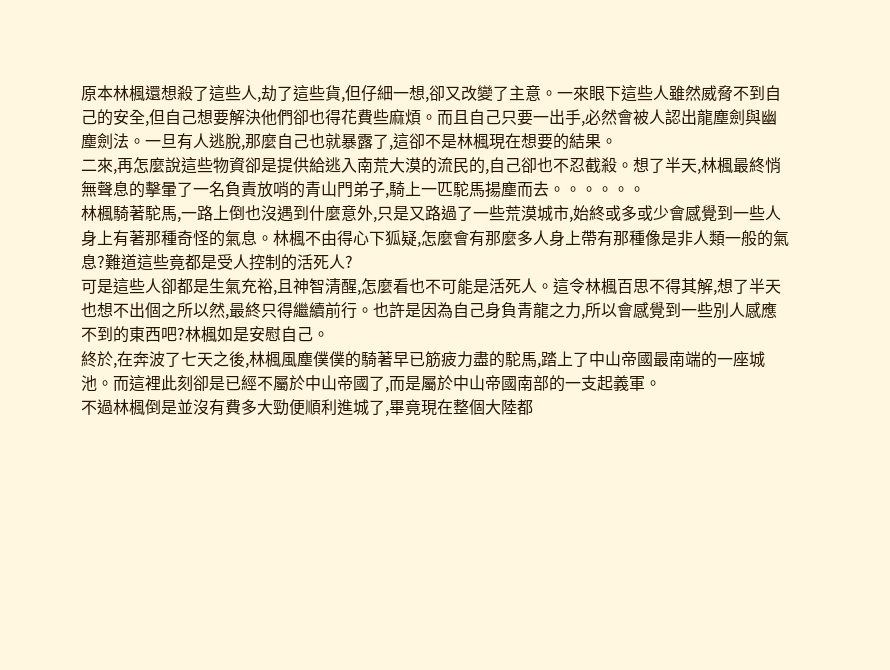原本林楓還想殺了這些人,劫了這些貨,但仔細一想,卻又改變了主意。一來眼下這些人雖然威脅不到自己的安全,但自己想要解決他們卻也得花費些麻煩。而且自己只要一出手,必然會被人認出龍塵劍與幽塵劍法。一旦有人逃脫,那麼自己也就暴露了,這卻不是林楓現在想要的結果。
二來,再怎麼說這些物資卻是提供給逃入南荒大漠的流民的,自己卻也不忍截殺。想了半天,林楓最終悄無聲息的擊暈了一名負責放哨的青山門弟子,騎上一匹駝馬揚塵而去。。。。。。
林楓騎著駝馬,一路上倒也沒遇到什麼意外,只是又路過了一些荒漠城市,始終或多或少會感覺到一些人身上有著那種奇怪的氣息。林楓不由得心下狐疑,怎麼會有那麼多人身上帶有那種像是非人類一般的氣息?難道這些竟都是受人控制的活死人?
可是這些人卻都是生氣充裕,且神智清醒,怎麼看也不可能是活死人。這令林楓百思不得其解,想了半天也想不出個之所以然,最終只得繼續前行。也許是因為自己身負青龍之力,所以會感覺到一些別人感應不到的東西吧?林楓如是安慰自己。
終於,在奔波了七天之後,林楓風塵僕僕的騎著早已筋疲力盡的駝馬,踏上了中山帝國最南端的一座城池。而這裡此刻卻是已經不屬於中山帝國了,而是屬於中山帝國南部的一支起義軍。
不過林楓倒是並沒有費多大勁便順利進城了,畢竟現在整個大陸都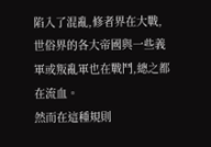陷入了混亂,修者界在大戰,世俗界的各大帝國與一些義軍或叛亂軍也在戰鬥,總之都在流血。
然而在這種規則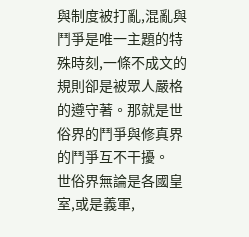與制度被打亂,混亂與鬥爭是唯一主題的特殊時刻,一條不成文的規則卻是被眾人嚴格的遵守著。那就是世俗界的鬥爭與修真界的鬥爭互不干擾。
世俗界無論是各國皇室,或是義軍,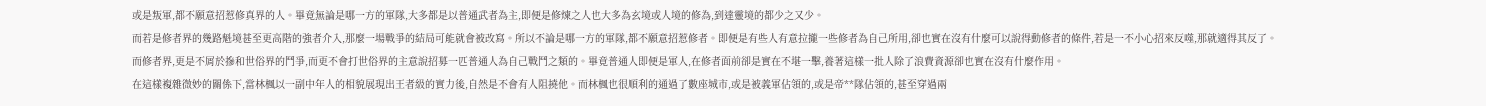或是叛軍,都不願意招惹修真界的人。畢竟無論是哪一方的軍隊,大多都是以普通武者為主,即便是修煉之人也大多為玄境或人境的修為,到達靈境的都少之又少。
而若是修者界的幾路魁境甚至更高階的強者介入,那麼一場戰爭的結局可能就會被改寫。所以不論是哪一方的軍隊,都不願意招惹修者。即便是有些人有意拉攏一些修者為自己所用,卻也實在沒有什麼可以說得動修者的條件,若是一不小心招來反噬,那就適得其反了。
而修者界,更是不屑於摻和世俗界的鬥爭,而更不會打世俗界的主意說招募一匹普通人為自己戰鬥之類的。畢竟普通人即便是軍人,在修者面前卻是實在不堪一擊,養著這樣一批人除了浪費資源卻也實在沒有什麼作用。
在這樣複雜微妙的關係下,當林楓以一副中年人的相貌展現出王者級的實力後,自然是不會有人阻撓他。而林楓也很順利的通過了數座城市,或是被義軍佔領的,或是帝**隊佔領的,甚至穿過兩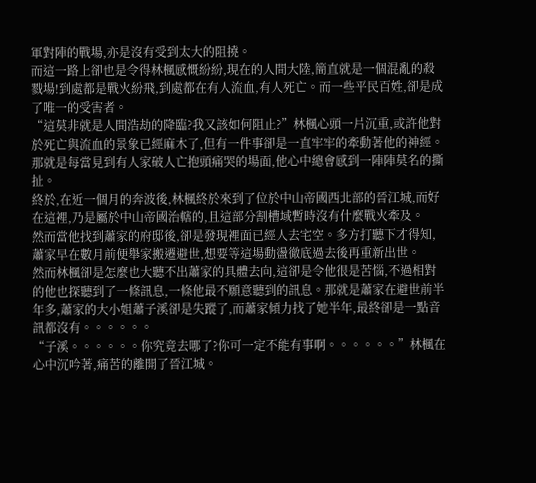軍對陣的戰場,亦是沒有受到太大的阻撓。
而這一路上卻也是令得林楓感慨紛紛,現在的人間大陸,簡直就是一個混亂的殺戮場!到處都是戰火紛飛,到處都在有人流血,有人死亡。而一些平民百姓,卻是成了唯一的受害者。
“這莫非就是人間浩劫的降臨?我又該如何阻止?”林楓心頭一片沉重,或許他對於死亡與流血的景象已經麻木了,但有一件事卻是一直牢牢的牽動著他的神經。那就是每當見到有人家破人亡抱頭痛哭的場面,他心中總會感到一陣陣莫名的撕扯。
終於,在近一個月的奔波後,林楓終於來到了位於中山帝國西北部的晉江城,而好在這裡,乃是屬於中山帝國治轄的,且這部分割槽域暫時沒有什麼戰火牽及。
然而當他找到蕭家的府邸後,卻是發現裡面已經人去宅空。多方打聽下才得知,蕭家早在數月前便舉家搬遷避世,想要等這場動盪徹底過去後再重新出世。
然而林楓卻是怎麼也大聽不出蕭家的具體去向,這卻是令他很是苦惱,不過相對的他也探聽到了一條訊息,一條他最不願意聽到的訊息。那就是蕭家在避世前半年多,蕭家的大小姐蕭子溪卻是失蹤了,而蕭家傾力找了她半年,最終卻是一點音訊都沒有。。。。。。
“子溪。。。。。。你究竟去哪了?你可一定不能有事啊。。。。。。”林楓在心中沉吟著,痛苦的離開了晉江城。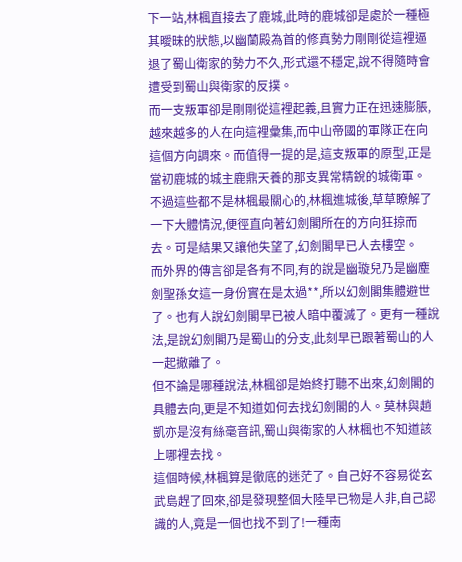下一站,林楓直接去了鹿城,此時的鹿城卻是處於一種極其曖昧的狀態,以幽蘭殿為首的修真勢力剛剛從這裡逼退了蜀山衛家的勢力不久,形式還不穩定,說不得隨時會遭受到蜀山與衛家的反撲。
而一支叛軍卻是剛剛從這裡起義,且實力正在迅速膨脹,越來越多的人在向這裡彙集,而中山帝國的軍隊正在向這個方向調來。而值得一提的是,這支叛軍的原型,正是當初鹿城的城主鹿鼎天養的那支異常精銳的城衛軍。
不過這些都不是林楓最關心的,林楓進城後,草草瞭解了一下大體情況,便徑直向著幻劍閣所在的方向狂掠而去。可是結果又讓他失望了,幻劍閣早已人去樓空。
而外界的傳言卻是各有不同,有的說是幽璇兒乃是幽塵劍聖孫女這一身份實在是太過**,所以幻劍閣集體避世了。也有人說幻劍閣早已被人暗中覆滅了。更有一種說法,是說幻劍閣乃是蜀山的分支,此刻早已跟著蜀山的人一起撤離了。
但不論是哪種說法,林楓卻是始終打聽不出來,幻劍閣的具體去向,更是不知道如何去找幻劍閣的人。莫林與趙凱亦是沒有絲毫音訊,蜀山與衛家的人林楓也不知道該上哪裡去找。
這個時候,林楓算是徹底的迷茫了。自己好不容易從玄武島趕了回來,卻是發現整個大陸早已物是人非,自己認識的人,竟是一個也找不到了!一種南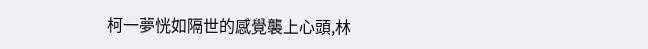柯一夢恍如隔世的感覺襲上心頭,林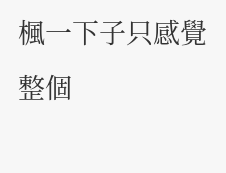楓一下子只感覺整個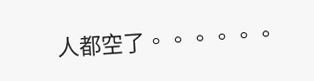人都空了。。。。。。